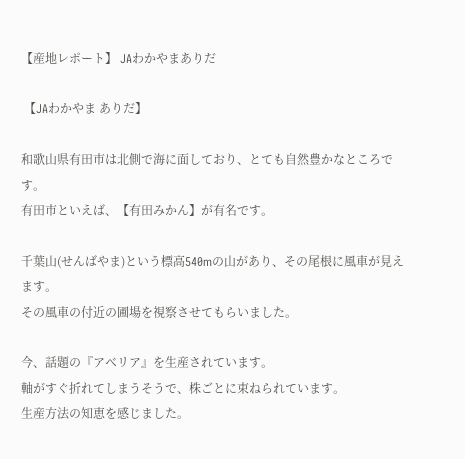【産地レポート】 JAわかやまありだ

 【JAわかやま ありだ】

和歌山県有田市は北側で海に面しており、とても自然豊かなところです。
有田市といえば、【有田みかん】が有名です。

千葉山(せんばやま)という標高540mの山があり、その尾根に風車が見えます。
その風車の付近の圃場を視察させてもらいました。

今、話題の『アベリア』を生産されています。
軸がすぐ折れてしまうそうで、株ごとに束ねられています。
生産方法の知恵を感じました。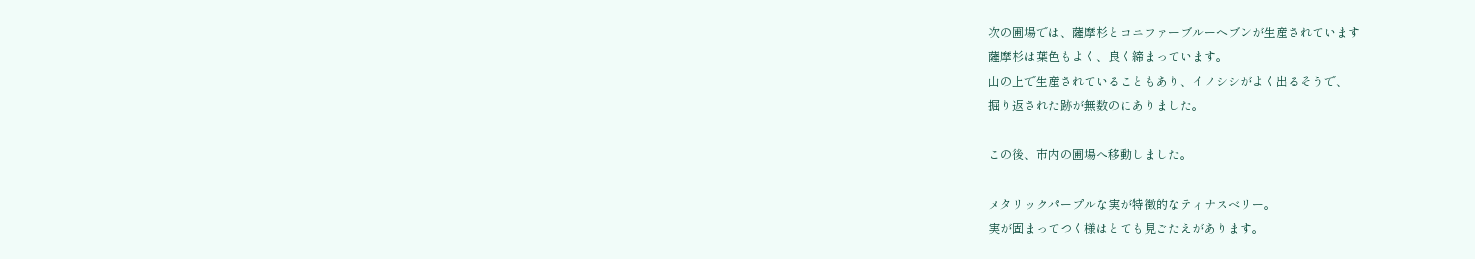次の圃場では、薩摩杉とコニファーブルーヘブンが生産されています
薩摩杉は葉色もよく、良く締まっています。
山の上で生産されていることもあり、イノシシがよく出るそうで、
掘り返された跡が無数のにありました。

この後、市内の圃場へ移動しました。

メタリックパープルな実が特徴的なティナスベリー。
実が固まってつく様はとても見ごたえがあります。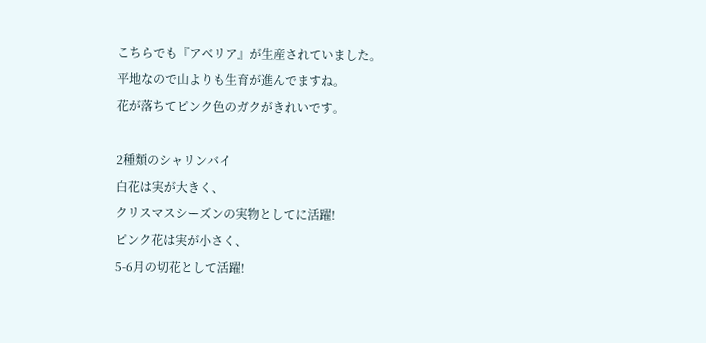こちらでも『アベリア』が生産されていました。
平地なので山よりも生育が進んでますね。
花が落ちてピンク色のガクがきれいです。

2種類のシャリンバイ
白花は実が大きく、
クリスマスシーズンの実物としてに活躍!
ピンク花は実が小さく、
5-6月の切花として活躍!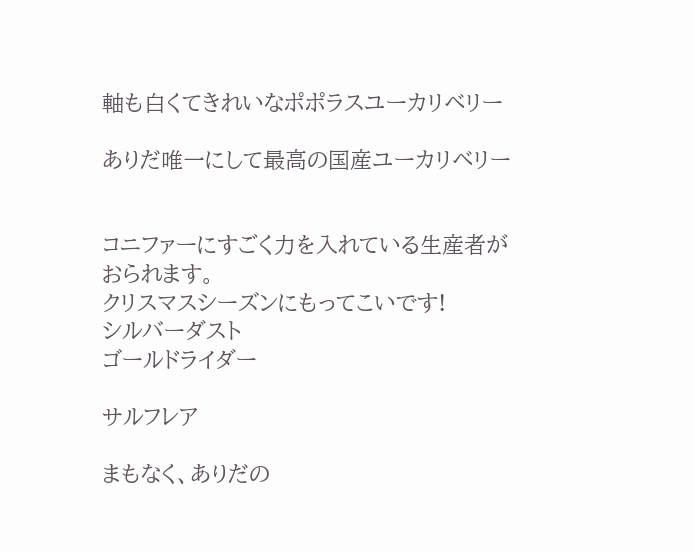軸も白くてきれいなポポラスユーカリベリー

ありだ唯一にして最高の国産ユーカリベリー


コニファーにすごく力を入れている生産者がおられます。
クリスマスシーズンにもってこいです!
シルバーダスト
ゴールドライダー

サルフレア

まもなく、ありだの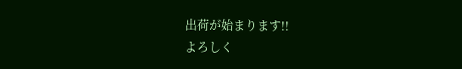出荷が始まります!!
よろしく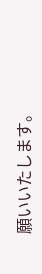願いいたします。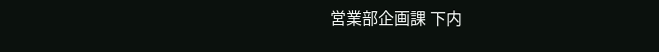営業部企画課 下内